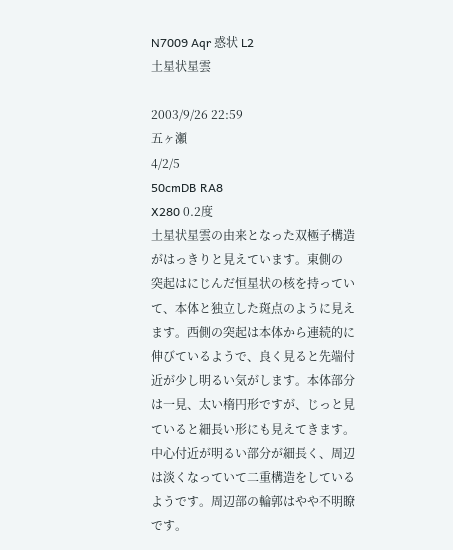N7009 Aqr 惑状 L2
土星状星雲

2003/9/26 22:59
五ヶ瀬
4/2/5
50cmDB RA8
X280 0.2度
土星状星雲の由来となった双極子構造がはっきりと見えています。東側の
突起はにじんだ恒星状の核を持っていて、本体と独立した斑点のように見え
ます。西側の突起は本体から連続的に伸びているようで、良く見ると先端付
近が少し明るい気がします。本体部分は一見、太い楕円形ですが、じっと見
ていると細長い形にも見えてきます。中心付近が明るい部分が細長く、周辺
は淡くなっていて二重構造をしているようです。周辺部の輪郭はやや不明瞭
です。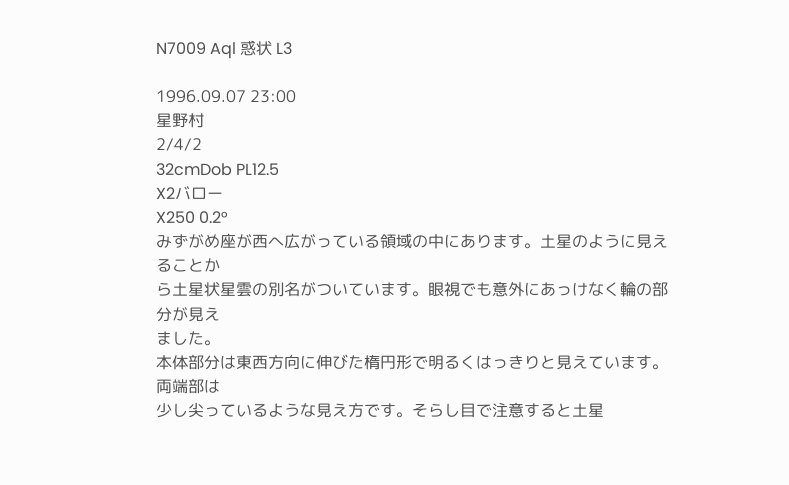N7009 Aql 惑状 L3

1996.09.07 23:00
星野村
2/4/2
32cmDob PL12.5
X2バロー
X250 0.2°
みずがめ座が西へ広がっている領域の中にあります。土星のように見えることか
ら土星状星雲の別名がついています。眼視でも意外にあっけなく輪の部分が見え
ました。
本体部分は東西方向に伸びた楕円形で明るくはっきりと見えています。両端部は
少し尖っているような見え方です。そらし目で注意すると土星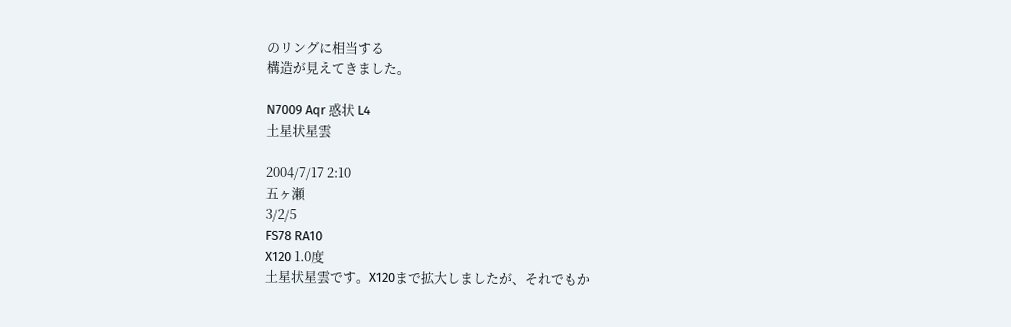のリングに相当する
構造が見えてきました。

N7009 Aqr 惑状 L4
土星状星雲

2004/7/17 2:10
五ヶ瀬
3/2/5
FS78 RA10
X120 1.0度
土星状星雲です。X120まで拡大しましたが、それでもか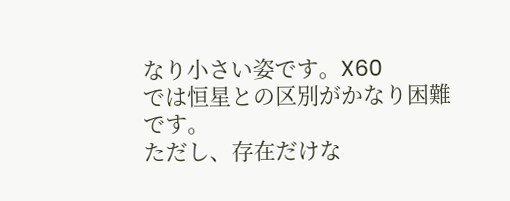なり小さい姿です。X60
では恒星との区別がかなり困難です。
ただし、存在だけな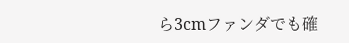ら3cmファンダでも確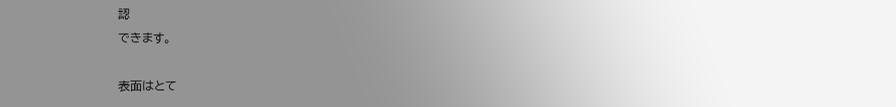認
できます。

表面はとて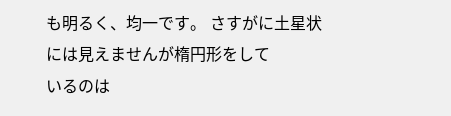も明るく、均一です。 さすがに土星状には見えませんが楕円形をして
いるのは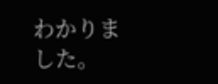わかりました。